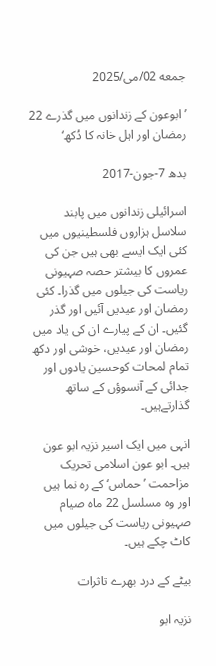جمعه 02/می/2025

’ابوعون کے زندانوں میں گذرے 22 رمضان اور اہل خانہ کا دُکھ‘

بدھ 7-جون-2017

اسرائیلی زندانوں میں پابند سلاسل ہزاروں فلسطینیوں میں کئی ایک ایسے بھی ہیں جن کی عمروں کا بیشتر حصہ صہیونی ریاست کی جیلوں میں گذرا۔ کئی رمضان اور عیدیں آئیں اور گذر گئیں۔ ان کے پیارے ان کی یاد میں رمضان اور عیدیں، خوشی اور دکھ تمام لمحات کوحسین یادوں اور جدائی کے آنسوؤں کے ساتھ گذارتےہیں۔

انہی میں ایک اسیر نزیہ ابو عون ہیں۔ ابو عون اسلامی تحریک مزاحمت ’حماس‘ کے رہ نما ہیں اور وہ مسلسل 22 ماہ صیام صہیونی ریاست کی جیلوں میں کاٹ چکے ہیں۔

بیٹے کے درد بھرے تاثرات

نزیہ ابو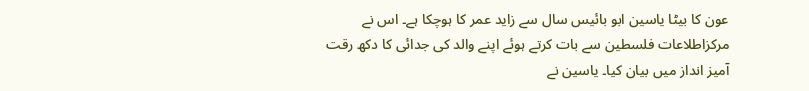عون کا بیٹا یاسین ابو بائیس سال سے زاید عمر کا ہوچکا ہے۔ اس نے مرکزاطلاعات فلسطین سے بات کرتے ہوئے اپنے والد کی جدائی کا دکھ رقت آمیز انداز میں بیان کیا۔ یاسین نے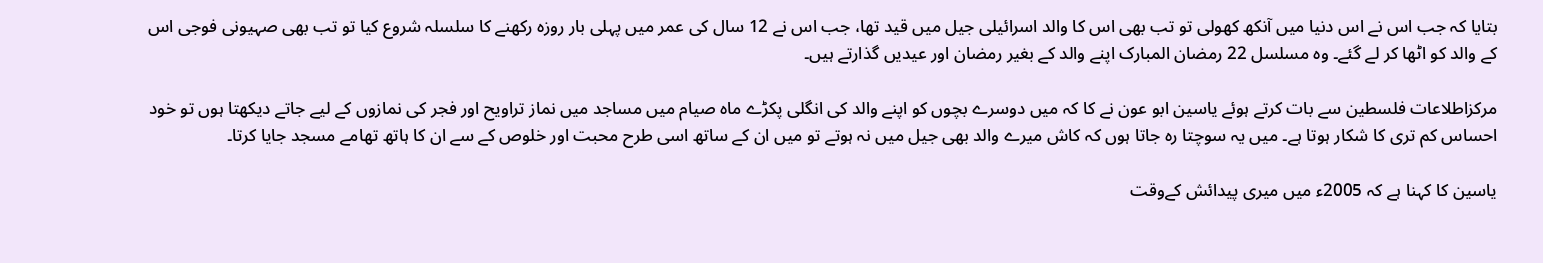بتایا کہ جب اس نے اس دنیا میں آنکھ کھولی تو تب بھی اس کا والد اسرائیلی جیل میں قید تھا، جب اس نے 12 سال کی عمر میں پہلی بار روزہ رکھنے کا سلسلہ شروع کیا تو تب بھی صہیونی فوجی اس کے والد کو اٹھا کر لے گئے۔ وہ مسلسل 22 رمضان المبارک اپنے والد کے بغیر رمضان اور عیدیں گذارتے ہیں۔

مرکزاطلاعات فلسطین سے بات کرتے ہوئے یاسین ابو عون نے کا کہ میں دوسرے بچوں کو اپنے والد کی انگلی پکڑے ماہ صیام میں مساجد میں نماز تراویح اور فجر کی نمازوں کے لیے جاتے دیکھتا ہوں تو خود احساس کم تری کا شکار ہوتا ہے۔ میں یہ سوچتا رہ جاتا ہوں کہ کاش میرے والد بھی جیل میں نہ ہوتے تو میں ان کے ساتھ اسی طرح محبت اور خلوص کے سے ان کا ہاتھ تھامے مسجد جایا کرتا۔

یاسین کا کہنا ہے کہ 2005ء میں میری پیدائش کےوقت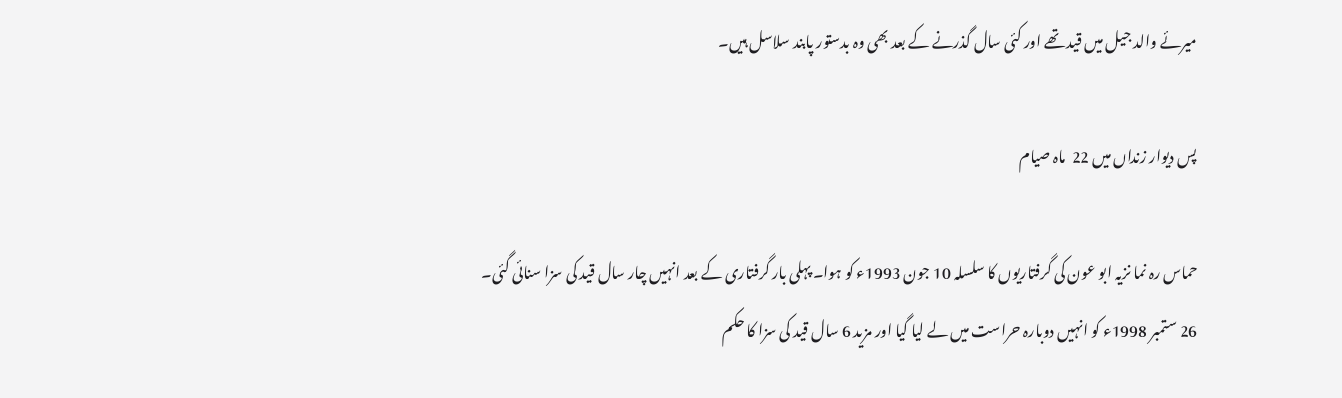میرئے والد جیل میں قید تھے اور کئی سال گذرنے کے بعد بھی وہ بدستور پابند سلاسل ہیں۔

پس دیوار زنداں میں 22  ماہ صیام

حماس رہ نما نزیہ ابو عون کی گرفتاریوں کا سلسلہ 10 جون 1993ء کو ہوا۔ پہلی بار گرفتاری کے بعد انہیں چار سال قید کی سزا سنائی گئی۔  26 ستمبر 1998ء کو انہیں دوبارہ حراست میں لے لیا گیا اور مزید 6 سال قید کی سزا کا حکم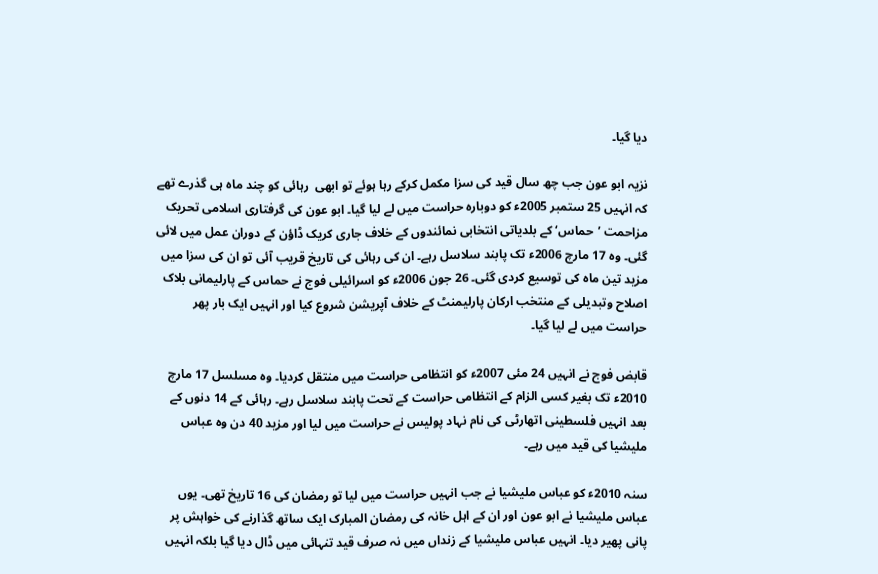دیا گیا۔

نزیہ ابو عون جب چھ سال قید کی سزا مکمل کرکے رہا ہوئے تو ابھی  رہائی کو چند ماہ ہی گذرے تھے کہ انہیں 25 ستمبر 2005ء کو دوبارہ حراست میں لے لیا گیا۔ ابو عون کی گرفتاری اسلامی تحریک مزاحمت ’حماس‘ کے بلدیاتی انتخابی نمائندوں کے خلاف جاری کریک ڈاؤن کے دوران عمل میں لائی گئی۔ وہ 17 مارچ 2006ء تک پابند سلاسل رہے۔ ان کی رہائی کی تاریخ قریب آئی تو ان کی سزا میں مزید تین ماہ کی توسیع کردی گئی۔ 26 جون 2006ء کو اسرائیلی فوج نے حماس کے پارلیمانی بلاک اصلاح وتبدیلی کے منتخب ارکان پارلیمنٹ کے خلاف آپریشن شروع کیا اور انہیں ایک بار پھر حراست میں لے لیا گیا۔

قابض فوج نے انہیں 24 مئی 2007ء کو انتظامی حراست میں منتقل کردیا۔ وہ مسلسل 17 مارچ 2010ء تک بغیر کسی الزام کے انتظامی حراست کے تحت پابند سلاسل رہے۔ رہائی کے 14 دنوں کے بعد انہیں فلسطینی اتھارٹی کی نام نہاد پولیس نے حراست میں لیا اور مزید 40 دن وہ عباس ملیشیا کی قید میں رہے۔

سنہ 2010ء کو عباس ملیشیا نے جب انہیں حراست میں لیا تو رمضان کی 16 تاریخ تھی۔ یوں عباس ملیشیا نے ابو عون اور ان کے اہل خانہ کی رمضان المبارک ایک ساتھ گذارنے کی خواہش پر پانی پھیر دیا۔ انہیں عباس ملیشیا کے زنداں میں نہ صرف قید تنہائی میں ڈال دیا گیا بلکہ انہیں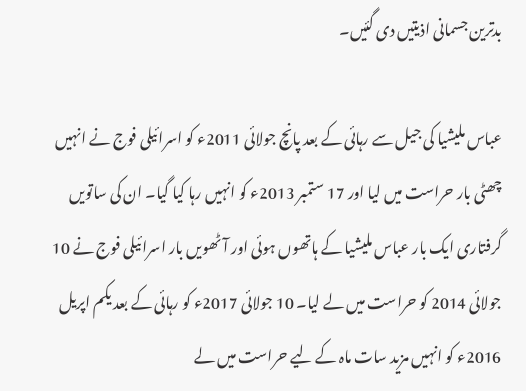بدترین جسمانی اذیتیں دی گئیں۔

عباس ملیشیا کی جیل سے رہائی کے بعد پانچ جولائی 2011ء کو اسرائیلی فوج نے انہیں چھٹی بار حراست میں لیا اور 17 ستمبر 2013ء کو انہیں رہا کیا گیا۔ ان کی ساتویں گرفتاری ایک بار عباس ملیشیا کے ہاتھوں ہوئی اور آٹھویں بار اسرائیلی فوج نے 10 جولائی 2014 کو حراست میں لے لیا۔ 10 جولائی 2017ء کو رہائی کے بعد یکم اپریل 2016ء کو انہیں مزید سات ماہ کے لیے حراست میں لے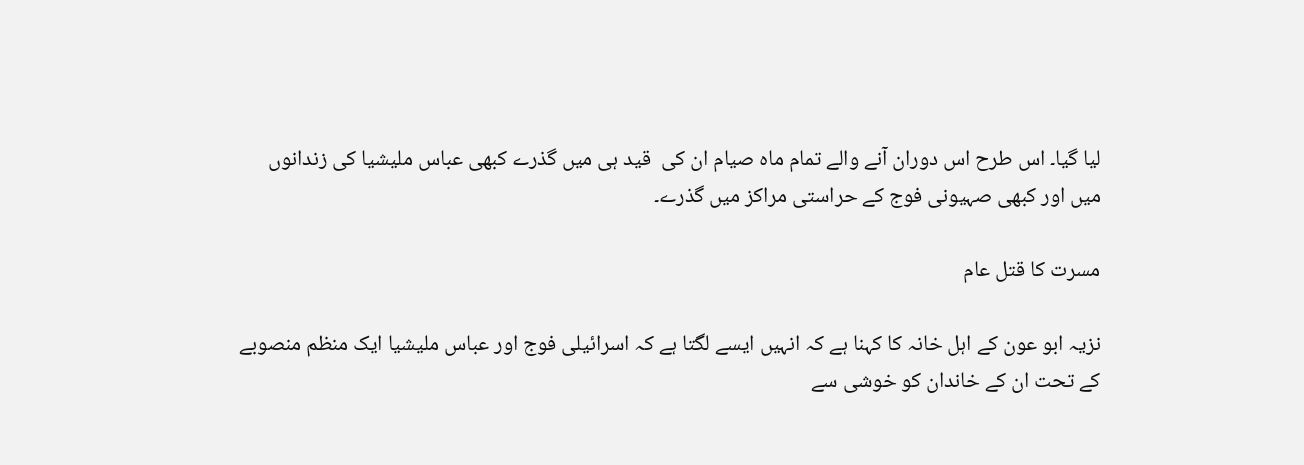لیا گیا۔ اس طرح اس دوران آنے والے تمام ماہ صیام ان کی  قید ہی میں گذرے کبھی عباس ملیشیا کی زندانوں میں اور کبھی صہیونی فوج کے حراستی مراکز میں گذرے۔

مسرت کا قتل عام

نزیہ ابو عون کے اہل خانہ کا کہنا ہے کہ انہیں ایسے لگتا ہے کہ اسرائیلی فوج اور عباس ملیشیا ایک منظم منصوبے کے تحت ان کے خاندان کو خوشی سے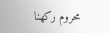محروم رکھنا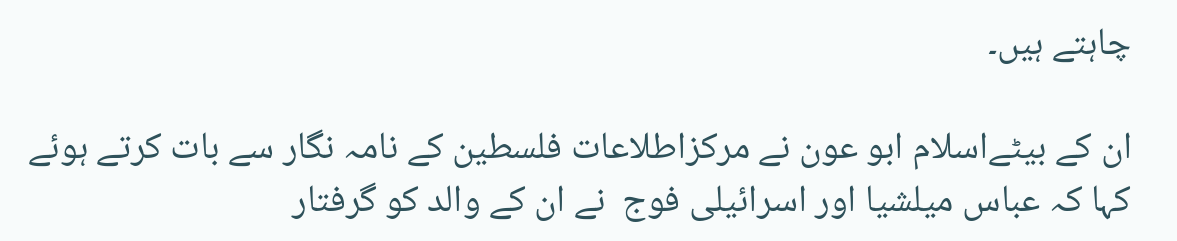چاہتے ہیں۔

ان کے بیٹےاسلام ابو عون نے مرکزاطلاعات فلسطین کے نامہ نگار سے بات کرتے ہوئے کہا کہ عباس میلشیا اور اسرائیلی فوج  نے ان کے والد کو گرفتار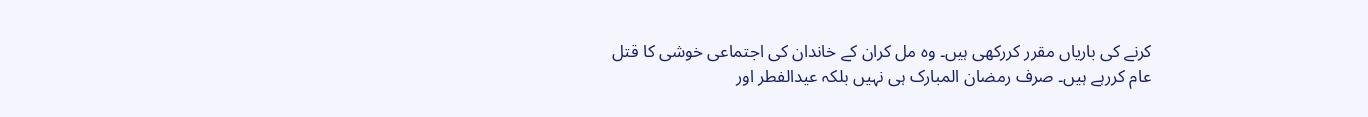کرنے کی باریاں مقرر کررکھی ہیں۔ وہ مل کران کے خاندان کی اجتماعی خوشی کا قتل عام کررہے ہیں۔ صرف رمضان المبارک ہی نہیں بلکہ عیدالفطر اور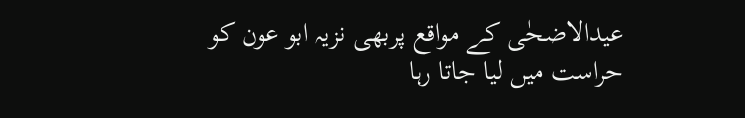عیدالاضحٰی کے مواقع پربھی نزیہ ابو عون کو حراست میں لیا جاتا رہا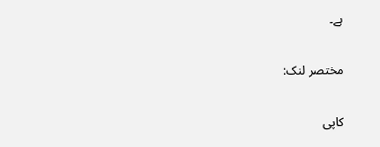ہے۔

مختصر لنک:

کاپی